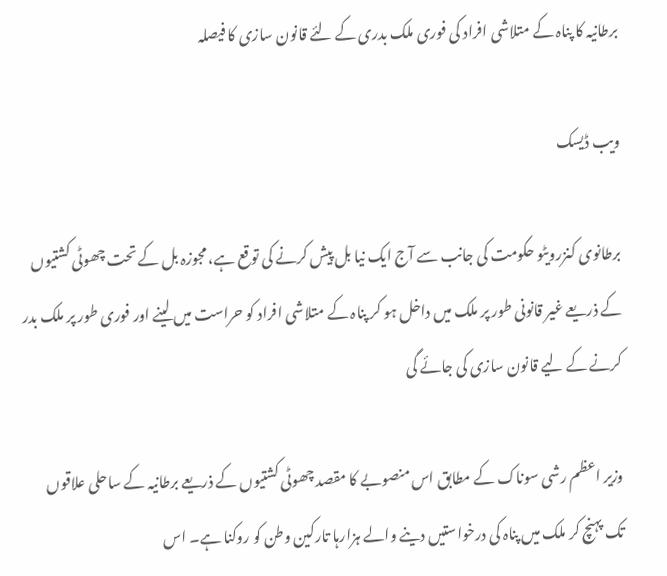برطانیہ کا پناہ کے متلاشی افراد کی فوری ملک بدری کے لئے قانون سازی کا فیصلہ

ویب ڈیسک

برطانوی کنزرویٹو حکومت کی جانب سے آج ایک نیا بل پیش کرنے کی توقع ہے، مجوزہ بل کے تحت چھوٹی کشتیوں کے ذریعے غیر قانونی طور پر ملک میں داخل ہو کر پناہ کے متلاشی افراد کو حراست میں لینے اور فوری طور پر ملک بدر کرنے کے لیے قانون سازی کی جائے گی

وزیر اعظم رشی سوناک کے مطابق اس منصوبے کا مقصد چھوٹی کشتیوں کے ذریعے برطانیہ کے ساحلی علاقوں تک پہنچ کر ملک میں پناہ کی درخواستیں دینے والے ہزارہا تارکین وطن کو روکنا ہے۔ اس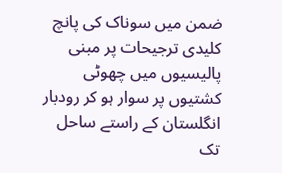ضمن میں سوناک کی پانچ کلیدی ترجیحات پر مبنی پالیسیوں میں چھوٹی کشتیوں پر سوار ہو کر رودبار انگلستان کے راستے ساحل تک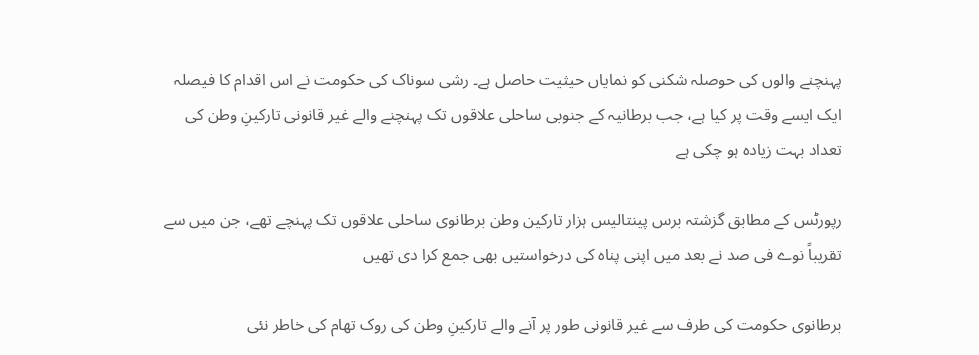پہنچنے والوں کی حوصلہ شکنی کو نمایاں حیثیت حاصل ہے۔ رشی سوناک کی حکومت نے اس اقدام کا فیصلہ ایک ایسے وقت پر کیا ہے، جب برطانیہ کے جنوبی ساحلی علاقوں تک پہنچنے والے غیر قانونی تارکینِ وطن کی تعداد بہت زیادہ ہو چکی ہے

رپورٹس کے مطابق گزشتہ برس پینتالیس ہزار تارکین وطن برطانوی ساحلی علاقوں تک پہنچے تھے، جن میں سے تقریباً نوے فی صد نے بعد میں اپنی پناہ کی درخواستیں بھی جمع کرا دی تھیں

برطانوی حکومت کی طرف سے غیر قانونی طور پر آنے والے تارکینِ وطن کی روک تھام کی خاطر نئی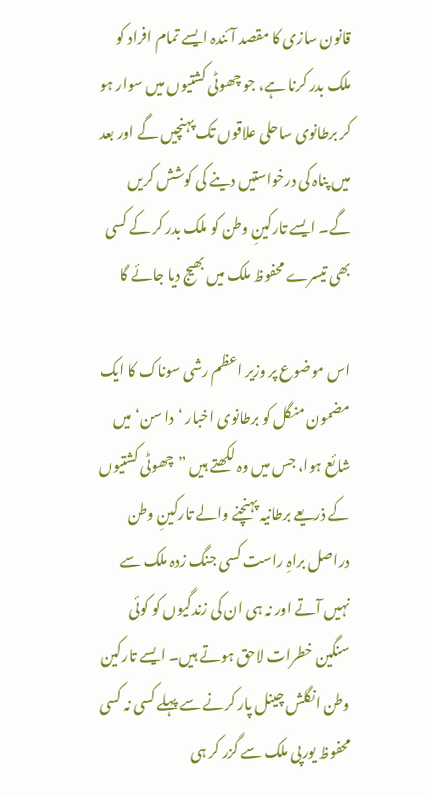قانون سازی کا مقصد آئندہ ایسے تمام افراد کو ملک بدر کرنا ہے، جو چھوٹی کشتیوں میں سوار ہو کر برطانوی ساحلی علاقوں تک پہنچیں گے اور بعد میں پناہ کی درخواستیں دینے کی کوشش کریں گے۔ ایسے تارکینِ وطن کو ملک بدر کر کے کسی بھی تیسرے محفوظ ملک میں بھیج دیا جائے گا

اس موضوع پر وزیر اعظم رشی سوناک کا ایک مضمون منگل کو برطانوی اخبار ‘دا سن‘ میں شائع ہوا، جس میں وہ لکھتے ہیں ”چھوٹی کشتیوں کے ذریعے برطانیہ پہنچنے والے تارکینِ وطن دراصل براہِ راست کسی جنگ زدہ ملک سے نہیں آتے اور نہ ہی ان کی زندگیوں کو کوئی سنگین خطرات لاحق ہوتے ہیں۔ ایسے تارکین وطن انگلش چینل پار کرنے سے پہلے کسی نہ کسی محفوظ یورپی ملک سے گزر کر ہی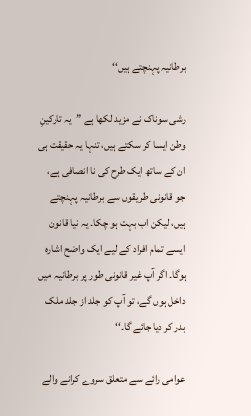برطانیہ پہنچتے ہیں‘‘

رشی سوناک نے مزید لکھا ہے ”یہ تارکینِ وطن ایسا کر سکتے ہیں، تنہا یہ حقیقت ہی ان کے ساتھ ایک طرح کی نا انصافی ہے، جو قانونی طریقوں سے برطانیہ پہنچتے ہیں، لیکن اب بہت ہو چکا۔ یہ نیا قانون ایسے تمام افراد کے لیے ایک واضح اشارہ ہوگا۔ اگر آپ غیر قانونی طور پر برطانیہ میں داخل ہوں گے، تو آپ کو جلد از جلد ملک بدر کر دیا جائے گا۔‘‘

عوامی رائے سے متعلق سروے کرانے والے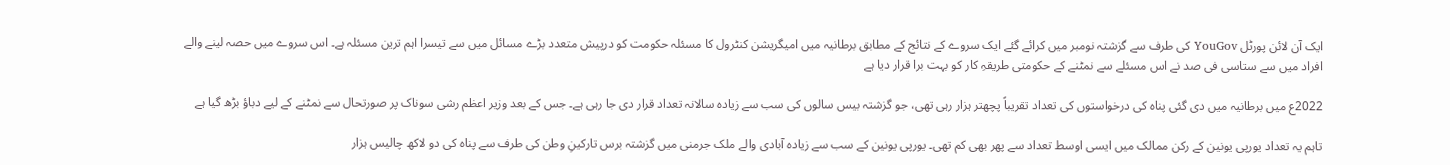ایک آن لائن پورٹل YouGov کی طرف سے گزشتہ نومبر میں کرائے گئے ایک سروے کے نتائج کے مطابق برطانیہ میں امیگریشن کنٹرول کا مسئلہ حکومت کو درپیش متعدد بڑے مسائل میں سے تیسرا اہم ترین مسئلہ ہے۔ اس سروے میں حصہ لینے والے افراد میں سے ستاسی فی صد نے اس مسئلے سے نمٹنے کے حکومتی طریقہِ کار کو بہت برا قرار دیا ہے

2022ع میں برطانیہ میں دی گئی پناہ کی درخواستوں کی تعداد تقریباً پچھتر ہزار رہی تھی، جو گزشتہ بیس سالوں کی سب سے زیادہ سالانہ تعداد قرار دی جا رہی ہے۔ جس کے بعد وزیر اعظم رشی سوناک پر صورتحال سے نمٹنے کے لیے دباؤ بڑھ گیا ہے

تاہم یہ تعداد یورپی یونین کے رکن ممالک میں ایسی اوسط تعداد سے پھر بھی کم تھی۔ یورپی یونین کے سب سے زیادہ آبادی والے ملک جرمنی میں گزشتہ برس تارکینِ وطن کی طرف سے پناہ کی دو لاکھ چالیس ہزار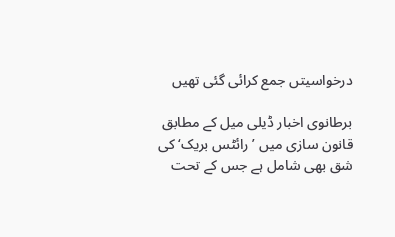درخواسیتں جمع کرائی گئی تھیں

برطانوی اخبار ڈیلی میل کے مطابق قانون سازی میں ’رائٹس بریک‘ کی شق بھی شامل ہے جس کے تحت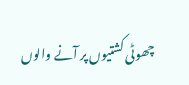چھوٹی کشتیوں پر آنے والوں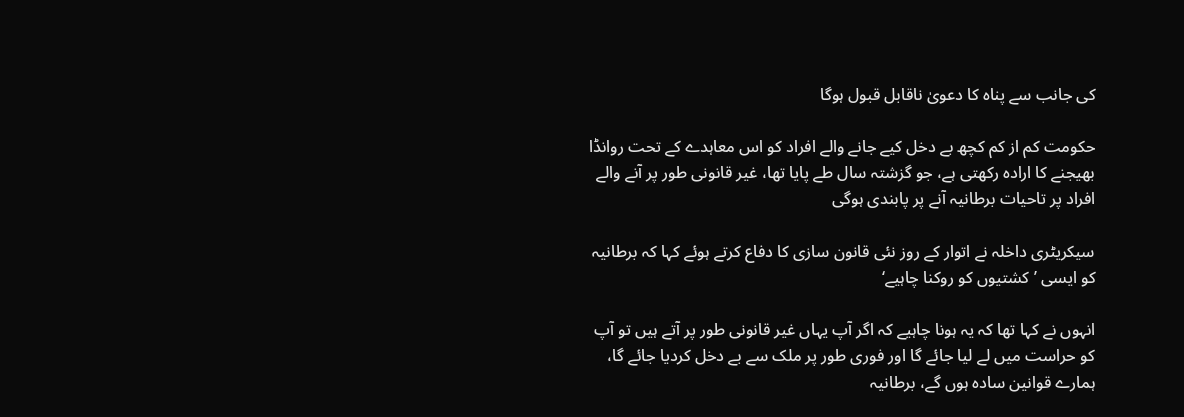کی جانب سے پناہ کا دعویٰ ناقابل قبول ہوگا

حکومت کم از کم کچھ بے دخل کیے جانے والے افراد کو اس معاہدے کے تحت روانڈا بھیجنے کا ارادہ رکھتی ہے، جو گزشتہ سال طے پایا تھا، غیر قانونی طور پر آنے والے افراد پر تاحیات برطانیہ آنے پر پابندی ہوگی

سیکریٹری داخلہ نے اتوار کے روز نئی قانون سازی کا دفاع کرتے ہوئے کہا کہ برطانیہ کو ایسی ’کشتیوں کو روکنا چاہیے‘

انہوں نے کہا تھا کہ یہ ہونا چاہیے کہ اگر آپ یہاں غیر قانونی طور پر آتے ہیں تو آپ کو حراست میں لے لیا جائے گا اور فوری طور پر ملک سے بے دخل کردیا جائے گا، ہمارے قوانین سادہ ہوں گے، برطانیہ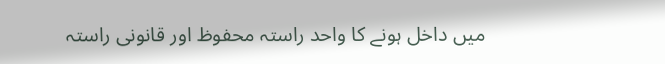میں داخل ہونے کا واحد راستہ محفوظ اور قانونی راستہ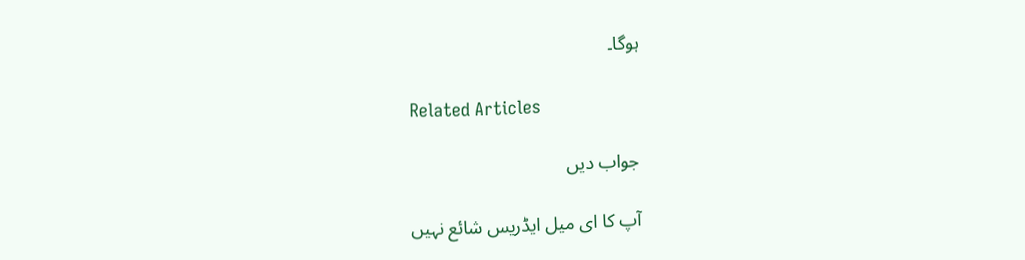ہوگا۔

Related Articles

جواب دیں

آپ کا ای میل ایڈریس شائع نہیں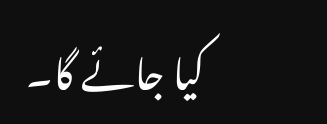کیا جائے گا۔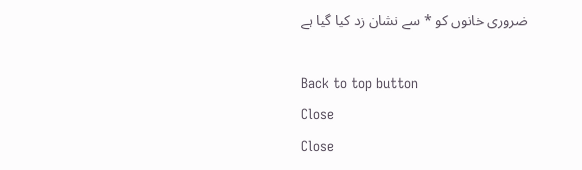ضروری خانوں کو * سے نشان زد کیا گیا ہے

Back to top button
Close
Close